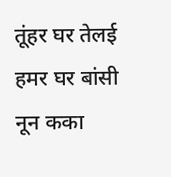तूंहर घर तेलई हमर घर बांसी नून कका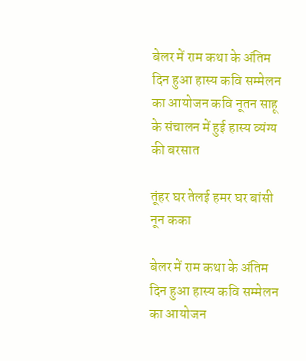बेलर में राम कथा के अंतिम दिन हुआ हास्य कवि सम्मेलन का आयोजन कवि नूतन साहू के संचालन में हुई हास्य व्यंग्य की बरसात

तूंहर घर तेलई हमर घर बांसी नून कका

बेलर में राम कथा के अंतिम दिन हुआ हास्य कवि सम्मेलन का आयोजन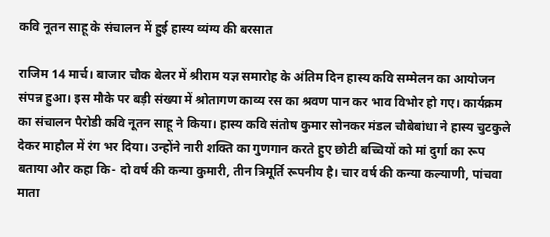कवि नूतन साहू के संचालन में हुई हास्य व्यंग्य की बरसात

राजिम 14 मार्च। बाजार चौक बेलर में श्रीराम यज्ञ समारोह के अंतिम दिन हास्य कवि सम्मेलन का आयोजन संपन्न हुआ। इस मौके पर बड़ी संख्या में श्रोतागण काव्य रस का श्रवण पान कर भाव विभोर हो गए। कार्यक्रम का संचालन पैरोडी कवि नूतन साहू ने किया। हास्य कवि संतोष कुमार सोनकर मंडल चौबेबांधा ने हास्य चुटकुले देकर माहौल में रंग भर दिया। उन्होंने नारी शक्ति का गुणगान करते हुए छोटी बच्चियों को मां दुर्गा का रूप बताया और कहा कि- दो वर्ष की कन्या कुमारी, तीन त्रिमूर्ति रूपनीय है। चार वर्ष की कन्या कल्याणी, पांचवा माता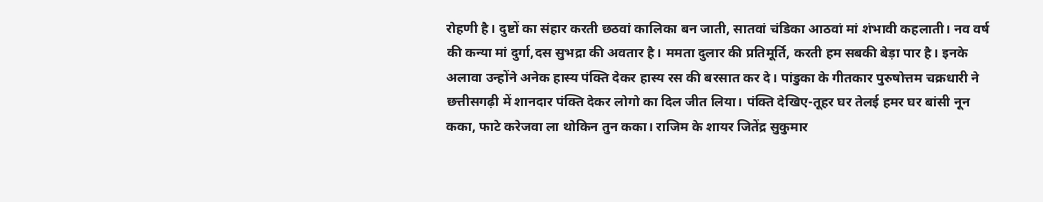रोहणी है। दुष्टों का संहार करती छठवां कालिका बन जाती, सातवां चंडिका आठवां मां शंभावी कहलाती। नव वर्ष की कन्या मां दुर्गा,दस सुभद्रा की अवतार है। ममता दुलार की प्रतिमूर्ति, करती हम सबकी बेड़ा पार है। इनके अलावा उन्होंने अनेक हास्य पंक्ति देकर हास्य रस की बरसात कर दे। पांडुका के गीतकार पुरुषोत्तम चक्रधारी ने छत्तीसगढ़ी में शानदार पंक्ति देकर लोगो का दिल जीत लिया। पंक्ति देखिए-तूहर घर तेलई हमर घर बांसी नून कका, फाटे करेजवा ला थोकिन तुन कका। राजिम के शायर जितेंद्र सुकुमार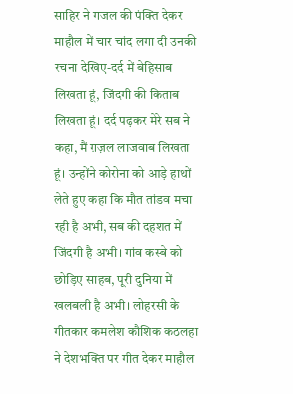साहिर ने गजल की पंक्ति देकर माहौल में चार चांद लगा दी उनकी रचना देखिए-दर्द में बेहिसाब लिखता हूं, जिंदगी की किताब लिखता हूं। दर्द पढ़कर मेरे सब ने कहा, मैं ग़ज़ल लाजवाब लिखता हूं। उन्होंने कोरोना को आड़े हाथों लेते हुए कहा कि मौत तांडव मचा रही है अभी, सब की दहशत में जिंदगी है अभी। गांव कस्बे को छोड़िए साहब, पूरी दुनिया में खलबली है अभी। लोहरसी के गीतकार कमलेश कौशिक कठलहा ने देशभक्ति पर गीत देकर माहौल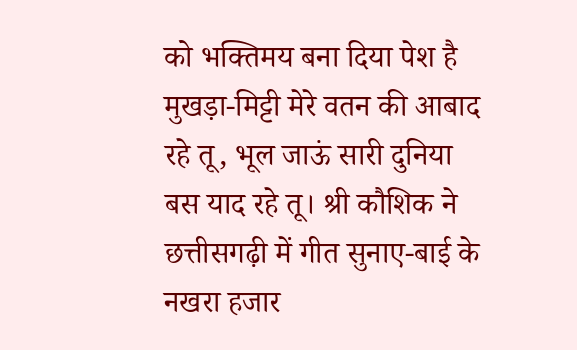को भक्तिमय बना दिया पेश है मुखड़ा-मिट्टी मेरे वतन की आबाद रहे तू, भूल जाऊं सारी दुनिया बस याद रहे तू। श्री कौशिक ने छत्तीसगढ़ी में गीत सुनाए-बाई के नखरा हजार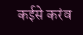कईसे करंव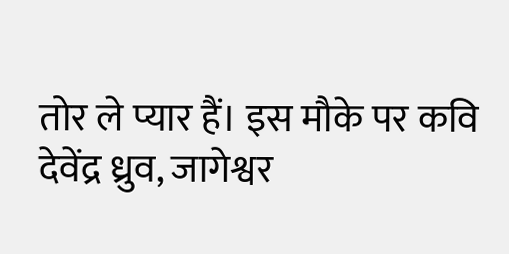तोर ले प्यार हैं। इस मौके पर कवि देवेंद्र ध्रुव, जागेश्वर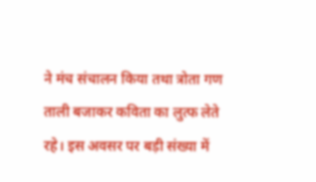ने मंच संचालन किया तथा त्रोता गण ताली बजाकर कविता का लुत्फ लेते रहे। इस अवसर पर बड़ी संख्या में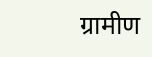ग्रामीण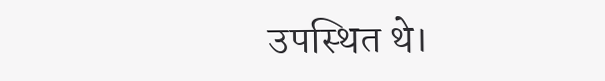उपस्थित थे।